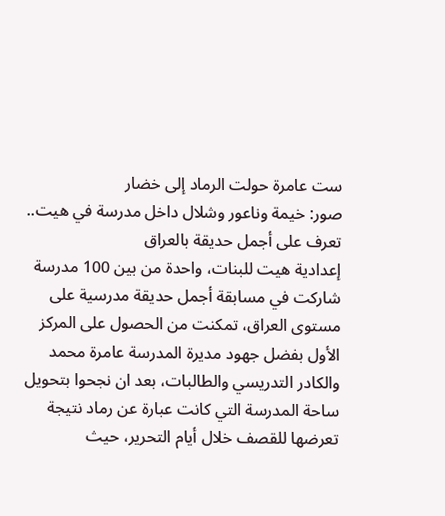ست عامرة حولت الرماد إلى خضار
صور: خيمة وناعور وشلال داخل مدرسة في هيت.. تعرف على أجمل حديقة بالعراق
إعدادية هيت للبنات، واحدة من بين 100 مدرسة شاركت في مسابقة أجمل حديقة مدرسية على مستوى العراق، تمكنت من الحصول على المركز الأول بفضل جهود مديرة المدرسة عامرة محمد والكادر التدريسي والطالبات، بعد ان نجحوا بتحويل ساحة المدرسة التي كانت عبارة عن رماد نتيجة تعرضها للقصف خلال أيام التحرير، حيث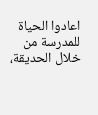اعادوا الحياة للمدرسة من خلال الحديقة،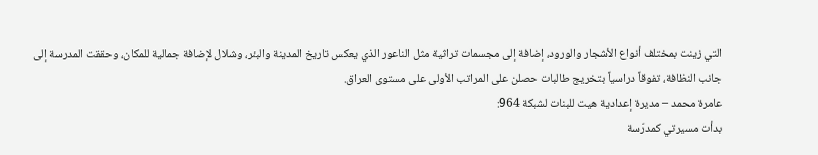التي زينت بمختلف أنواع الأشجار والورود، إضافة إلى مجسمات تراثية مثل الناعور الذي يعكس تاريخ المدينة والبئر، وشلال لإضافة جمالية للمكان، وحققت المدرسة إلى جانب النظافة، تفوقاً دراسياً بتخريج طالبات حصلن على المراتب الأولى على مستوى العراق.
عامرة محمد – مديرة إعدادية هيت للبنات لشبكة 964:
بدأت مسيرتي كمدرّسة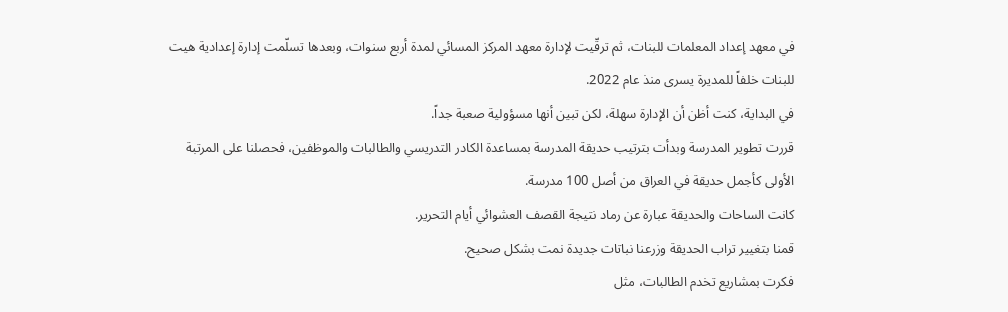في معهد إعداد المعلمات للبنات، ثم ترقّيت لإدارة معهد المركز المسائي لمدة أربع سنوات، وبعدها تسلّمت إدارة إعدادية هيت للبنات خلفاً للمديرة يسرى منذ عام 2022.
في البداية، كنت أظن أن الإدارة سهلة، لكن تبين أنها مسؤولية صعبة جداً.
قررت تطوير المدرسة وبدأت بترتيب حديقة المدرسة بمساعدة الكادر التدريسي والطالبات والموظفين، فحصلنا على المرتبة الأولى كأجمل حديقة في العراق من أصل 100 مدرسة.
كانت الساحات والحديقة عبارة عن رماد نتيجة القصف العشوائي أيام التحرير.
قمنا بتغيير تراب الحديقة وزرعنا نباتات جديدة نمت بشكل صحيح.
فكرت بمشاريع تخدم الطالبات، مثل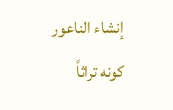إنشاء الناعور كونه تراثاً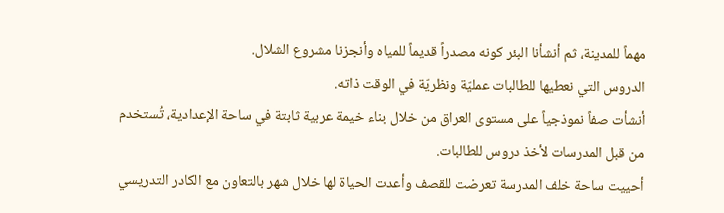مهماً للمدينة، ثم أنشأنا البئر كونه مصدراً قديماً للمياه وأنجزنا مشروع الشلال.
الدروس التي نعطيها للطالبات عمليّة ونظريّة في الوقت ذاته.
أنشأت صفاً نموذجياً على مستوى العراق من خلال بناء خيمة عربية ثابتة في ساحة الإعدادية، تُستخدم من قبل المدرسات لأخذ دروس للطالبات.
أحييت ساحة خلف المدرسة تعرضت للقصف وأعدت الحياة لها خلال شهر بالتعاون مع الكادر التدريسي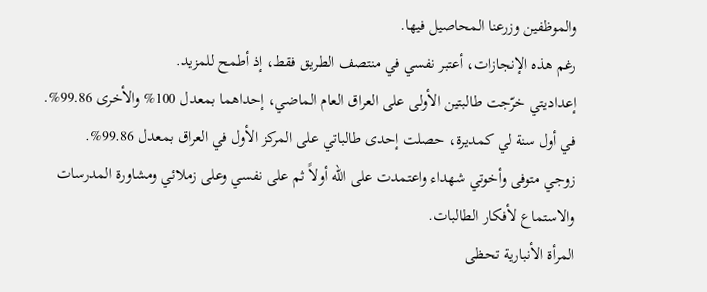والموظفين وزرعنا المحاصيل فيها.
رغم هذه الإنجازات، أعتبر نفسي في منتصف الطريق فقط، إذ أطمح للمزيد.
إعداديتي خرّجت طالبتين الأولى على العراق العام الماضي، إحداهما بمعدل 100% والأخرى 99.86%.
في أول سنة لي كمديرة، حصلت إحدى طالباتي على المركز الأول في العراق بمعدل 99.86%.
زوجي متوفى وأخوتي شهداء واعتمدت على الله أولاً ثم على نفسي وعلى زملائي ومشاورة المدرسات والاستماع لأفكار الطالبات.
المرأة الأنبارية تحظى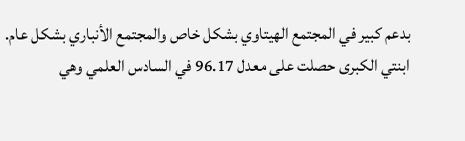بدعم كبير في المجتمع الهيتاوي بشكل خاص والمجتمع الأنباري بشكل عام.
ابنتي الكبرى حصلت على معدل 96.17 في السادس العلمي وهي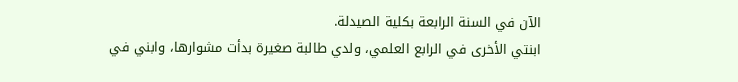الآن في السنة الرابعة بكلية الصيدلة.
ابنتي الأخرى في الرابع العلمي، ولدي طالبة صغيرة بدأت مشوارها، وابني في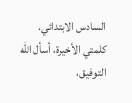السادس الابتدائي.
كلمتي الأخيرة، أسأل الله التوفيق،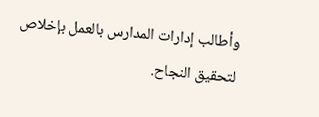وأطالب إدارات المدارس بالعمل بإخلاص لتحقيق النجاح.